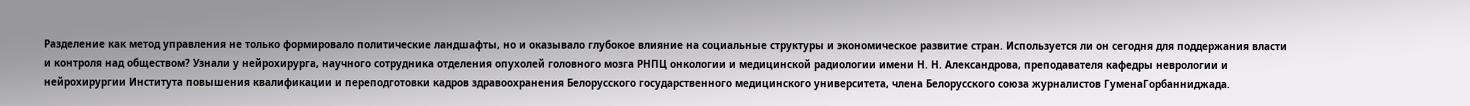Разделение как метод управления не только формировало политические ландшафты, но и оказывало глубокое влияние на социальные структуры и экономическое развитие стран. Используется ли он сегодня для поддержания власти и контроля над обществом? Узнали у нейрохирурга, научного сотрудника отделения опухолей головного мозга РНПЦ онкологии и медицинской радиологии имени Н. Н. Александрова, преподавателя кафедры неврологии и нейрохирургии Института повышения квалификации и переподготовки кадров здравоохранения Белорусского государственного медицинского университета, члена Белорусского союза журналистов ГуменаГорбанниджада.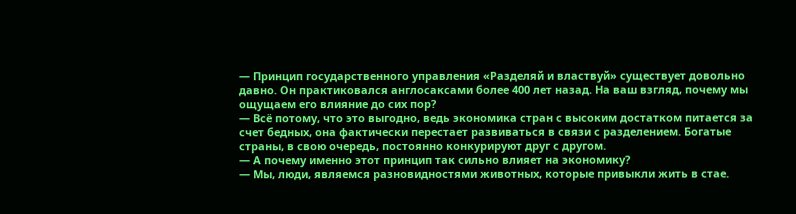— Принцип государственного управления «Разделяй и властвуй» существует довольно давно. Он практиковался англосаксами более 400 лет назад. На ваш взгляд, почему мы ощущаем его влияние до сих пор?
— Всё потому, что это выгодно, ведь экономика стран с высоким достатком питается за счет бедных, она фактически перестает развиваться в связи с разделением. Богатые страны, в свою очередь, постоянно конкурируют друг с другом.
— А почему именно этот принцип так сильно влияет на экономику?
— Мы, люди, являемся разновидностями животных, которые привыкли жить в стае.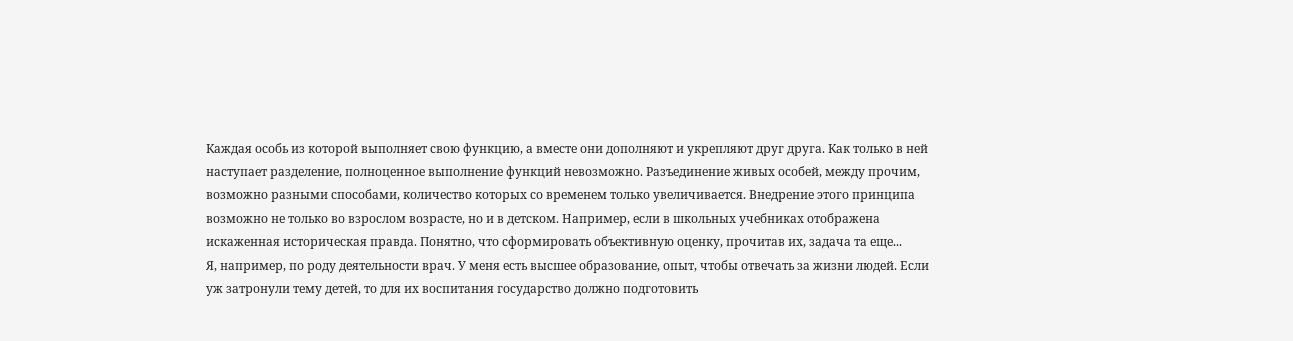Каждая особь из которой выполняет свою функцию, а вместе они дополняют и укрепляют друг друга. Как только в ней наступает разделение, полноценное выполнение функций невозможно. Разъединение живых особей, между прочим, возможно разными способами, количество которых со временем только увеличивается. Внедрение этого принципа возможно не только во взрослом возрасте, но и в детском. Например, если в школьных учебниках отображена искаженная историческая правда. Понятно, что сформировать объективную оценку, прочитав их, задача та еще...
Я, например, по роду деятельности врач. У меня есть высшее образование, опыт, чтобы отвечать за жизни людей. Если уж затронули тему детей, то для их воспитания государство должно подготовить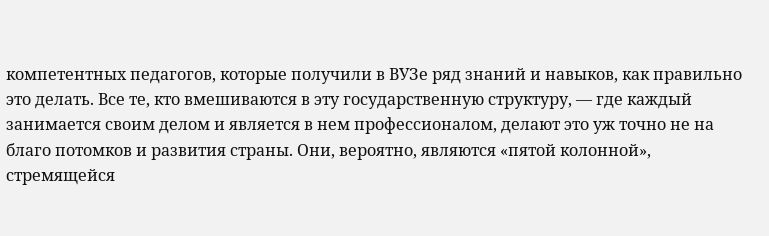компетентных педагогов, которые получили в ВУЗе ряд знаний и навыков, как правильно это делать. Все те, кто вмешиваются в эту государственную структуру, — где каждый занимается своим делом и является в нем профессионалом, делают это уж точно не на благо потомков и развития страны. Они, вероятно, являются «пятой колонной», стремящейся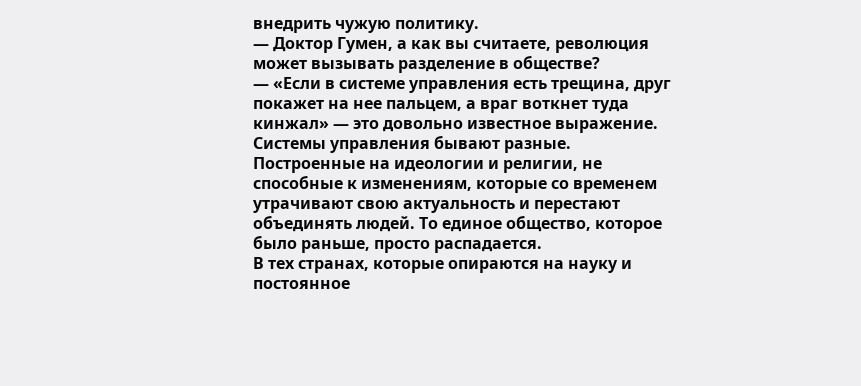внедрить чужую политику.
— Доктор Гумен, а как вы считаете, революция может вызывать разделение в обществе?
— «Если в системе управления есть трещина, друг покажет на нее пальцем, а враг воткнет туда кинжал» — это довольно известное выражение. Системы управления бывают разные. Построенные на идеологии и религии, не способные к изменениям, которые со временем утрачивают свою актуальность и перестают объединять людей. То единое общество, которое было раньше, просто распадается.
В тех странах, которые опираются на науку и постоянное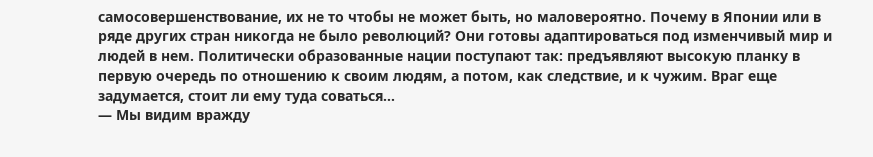самосовершенствование, их не то чтобы не может быть, но маловероятно. Почему в Японии или в ряде других стран никогда не было революций? Они готовы адаптироваться под изменчивый мир и людей в нем. Политически образованные нации поступают так: предъявляют высокую планку в первую очередь по отношению к своим людям, а потом, как следствие, и к чужим. Враг еще задумается, стоит ли ему туда соваться...
— Мы видим вражду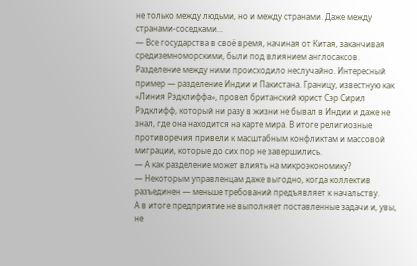не только между людьми, но и между странами. Даже между странами-соседками...
— Все государства в своё время, начиная от Китая, заканчивая средиземноморскими, были под влиянием англосаксов. Разделение между ними происходило неслучайно. Интересный пример — разделение Индии и Пакистана. Границу, известную как «Линия Рэдклиффа», провел британский юрист Сэр Сирил Рэдклифф, который ни разу в жизни не бывал в Индии и даже не знал, где она находится на карте мира. В итоге религиозные противоречия привели к масштабным конфликтам и массовой миграции, которые до сих пор не завершились.
— А как разделение может влиять на микроэкономику?
— Некоторым управленцам даже выгодно, когда коллектив разъединен — меньше требований предъявляет к начальству.
А в итоге предприятие не выполняет поставленные задачи и, увы, не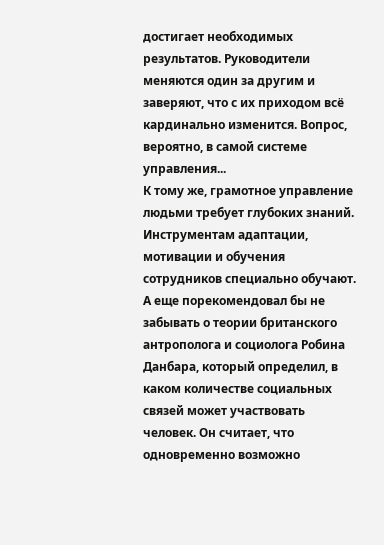достигает необходимых результатов. Руководители меняются один за другим и заверяют, что с их приходом всё кардинально изменится. Вопрос, вероятно, в самой системе управления...
К тому же, грамотное управление людьми требует глубоких знаний. Инструментам адаптации, мотивации и обучения сотрудников специально обучают. А еще порекомендовал бы не забывать о теории британского антрополога и социолога Робина Данбара, который определил, в каком количестве социальных связей может участвовать человек. Он считает, что одновременно возможно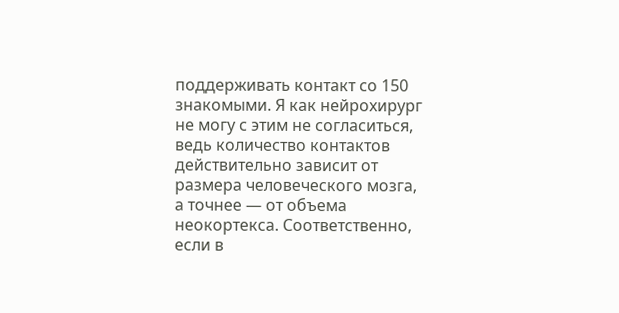поддерживать контакт со 150 знакомыми. Я как нейрохирург не могу с этим не согласиться, ведь количество контактов действительно зависит от размера человеческого мозга, а точнее — от объема неокортекса. Соответственно, если в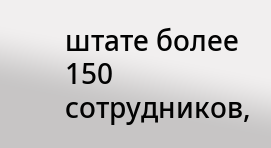штате более 150 сотрудников,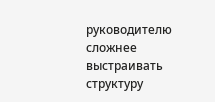руководителю сложнее выстраивать структуру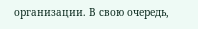организации. В свою очередь,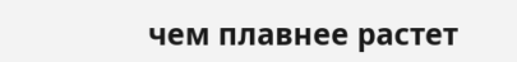чем плавнее растет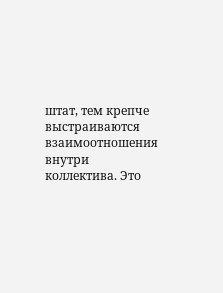штат, тем крепче выстраиваются взаимоотношения внутри коллектива. Это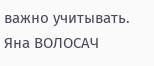важно учитывать.
Яна ВОЛОСАЧ